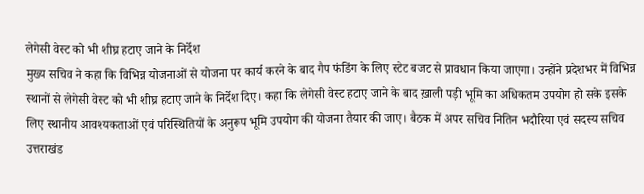लेगेसी वेस्ट को भी शीघ्र हटाए जाने के निर्देश
मुख्य सचिव ने कहा कि विभिन्न योजनाओं से योजना पर कार्य करने के बाद गैप फंडिंग के लिए स्टेट बजट से प्रावधान किया जाएगा। उन्होंने प्रदेशभर में विभिन्न स्थानों से लेगेसी वेस्ट को भी शीघ्र हटाए जाने के निर्देश दिए। कहा कि लेगेसी वेस्ट हटाए जाने के बाद ख़ाली पड़ी भूमि का अधिकतम उपयोग हो सके इसके लिए स्थानीय आवश्यकताओं एवं परिस्थितियों के अनुरूप भूमि उपयोग की योजना तैयार की जाए। बैठक में अपर सचिव नितिन भदौरिया एवं सदस्य सचिव उत्तराखंड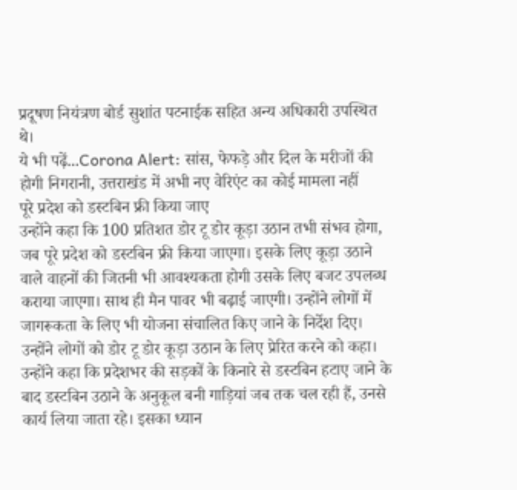प्रदूषण नियंत्रण बोर्ड सुशांत पटनाईक सहित अन्य अधिकारी उपस्थित थे।
ये भी पढ़ें...Corona Alert: सांस, फेफड़े और दिल के मरीजों की होगी निगरानी, उत्तराखंड में अभी नए वेरिएंट का कोई मामला नहीं
पूरे प्रदेश को डस्टबिन फ्री किया जाए
उन्होंने कहा कि 100 प्रतिशत डोर टू डोर कूड़ा उठान तभी संभव होगा, जब पूरे प्रदेश को डस्टबिन फ्री किया जाएगा। इसके लिए कूड़ा उठाने वाले वाहनों की जितनी भी आवश्यकता होगी उसके लिए बजट उपलब्ध कराया जाएगा। साथ ही मैन पावर भी बढ़ाई जाएगी। उन्होंने लोगों में जागरूकता के लिए भी योजना संचालित किए जाने के निर्देश दिए। उन्होंने लोगों को डोर टू डोर कूड़ा उठान के लिए प्रेरित करने को कहा। उन्होंने कहा कि प्रदेशभर की सड़कों के किनारे से डस्टबिन हटाए जाने के बाद डस्टबिन उठाने के अनुकूल बनी गाड़ियां जब तक चल रही हैं, उनसे कार्य लिया जाता रहे। इसका ध्यान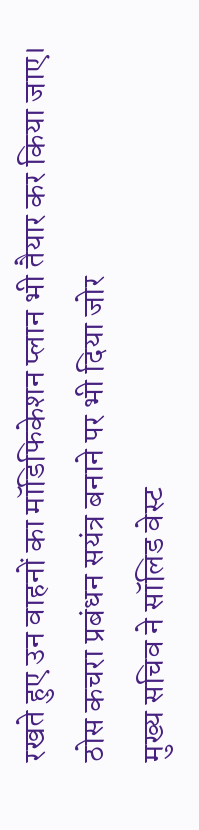रखते हुए उन वाहनों का मॉडिफिकेशन प्लान भी तैयार कर किया जाए।
ठोस कचरा प्रबंधन सयंत्र बनाने पर भी दिया जोर
मुख्य सचिव ने सॉलिड वेस्ट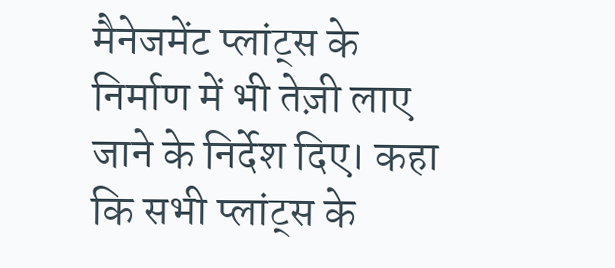मैनेजमेंट प्लांट्स के निर्माण में भी तेज़ी लाए जाने के निर्देश दिए। कहा कि सभी प्लांट्स के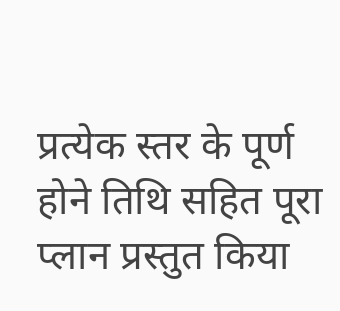प्रत्येक स्तर के पूर्ण होने तिथि सहित पूरा प्लान प्रस्तुत किया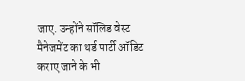जाए. उन्होंने सॉलिड वेस्ट मैनेजमेंट का थर्ड पार्टी ऑडिट कराए जाने के भी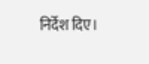निर्देश दिए।